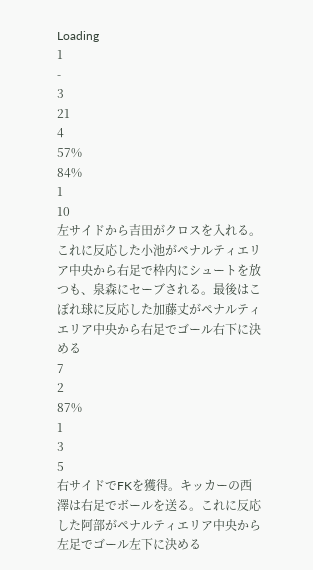Loading
1
-
3
21
4
57%
84%
1
10
左サイドから吉田がクロスを入れる。これに反応した小池がペナルティエリア中央から右足で枠内にシュートを放つも、泉森にセーブされる。最後はこぼれ球に反応した加藤丈がペナルティエリア中央から右足でゴール右下に決める
7
2
87%
1
3
5
右サイドでFKを獲得。キッカーの西澤は右足でボールを送る。これに反応した阿部がペナルティエリア中央から左足でゴール左下に決める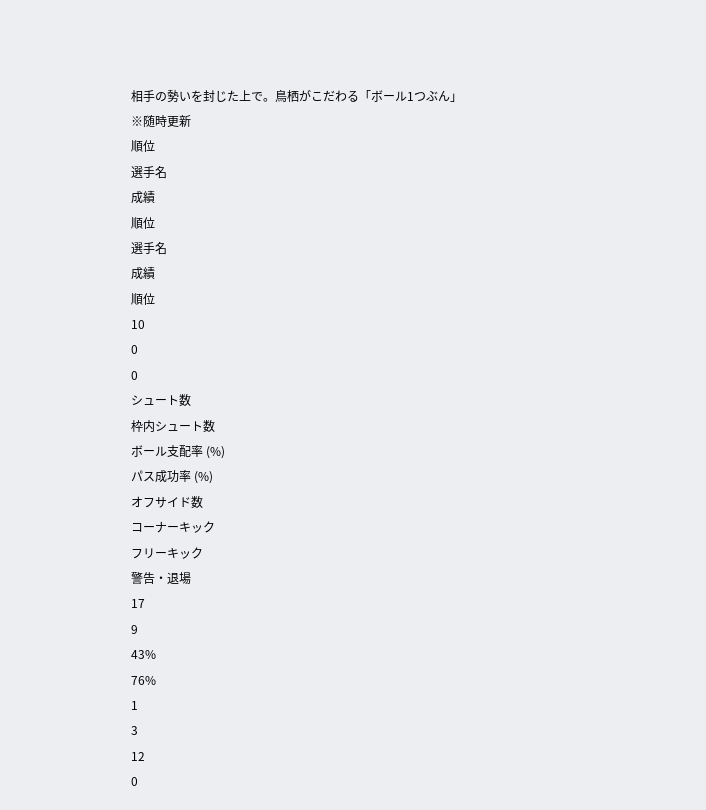相手の勢いを封じた上で。鳥栖がこだわる「ボール1つぶん」
※随時更新
順位
選手名
成績
順位
選手名
成績
順位
10
0
0
シュート数
枠内シュート数
ボール支配率 (%)
パス成功率 (%)
オフサイド数
コーナーキック
フリーキック
警告・退場
17
9
43%
76%
1
3
12
0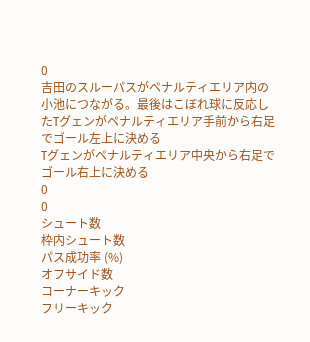0
吉田のスルーパスがペナルティエリア内の小池につながる。最後はこぼれ球に反応したTグェンがペナルティエリア手前から右足でゴール左上に決める
Tグェンがペナルティエリア中央から右足でゴール右上に決める
0
0
シュート数
枠内シュート数
パス成功率 (%)
オフサイド数
コーナーキック
フリーキック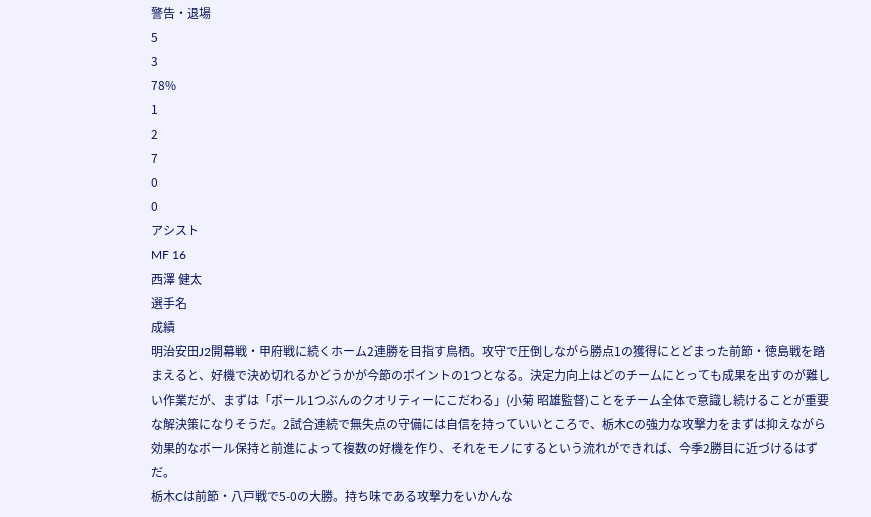警告・退場
5
3
78%
1
2
7
0
0
アシスト
MF 16
西澤 健太
選手名
成績
明治安田J2開幕戦・甲府戦に続くホーム2連勝を目指す鳥栖。攻守で圧倒しながら勝点1の獲得にとどまった前節・徳島戦を踏まえると、好機で決め切れるかどうかが今節のポイントの1つとなる。決定力向上はどのチームにとっても成果を出すのが難しい作業だが、まずは「ボール1つぶんのクオリティーにこだわる」(小菊 昭雄監督)ことをチーム全体で意識し続けることが重要な解決策になりそうだ。2試合連続で無失点の守備には自信を持っていいところで、栃木Cの強力な攻撃力をまずは抑えながら効果的なボール保持と前進によって複数の好機を作り、それをモノにするという流れができれば、今季2勝目に近づけるはずだ。
栃木Cは前節・八戸戦で5-0の大勝。持ち味である攻撃力をいかんな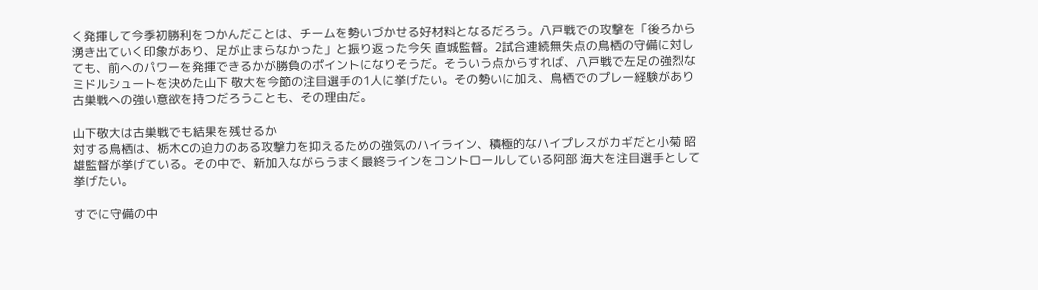く発揮して今季初勝利をつかんだことは、チームを勢いづかせる好材料となるだろう。八戸戦での攻撃を「後ろから湧き出ていく印象があり、足が止まらなかった」と振り返った今矢 直城監督。2試合連続無失点の鳥栖の守備に対しても、前へのパワーを発揮できるかが勝負のポイントになりそうだ。そういう点からすれば、八戸戦で左足の強烈なミドルシュートを決めた山下 敬大を今節の注目選手の1人に挙げたい。その勢いに加え、鳥栖でのプレー経験があり古巣戦への強い意欲を持つだろうことも、その理由だ。

山下敬大は古巣戦でも結果を残せるか
対する鳥栖は、栃木Cの迫力のある攻撃力を抑えるための強気のハイライン、積極的なハイプレスがカギだと小菊 昭雄監督が挙げている。その中で、新加入ながらうまく最終ラインをコントロールしている阿部 海大を注目選手として挙げたい。

すでに守備の中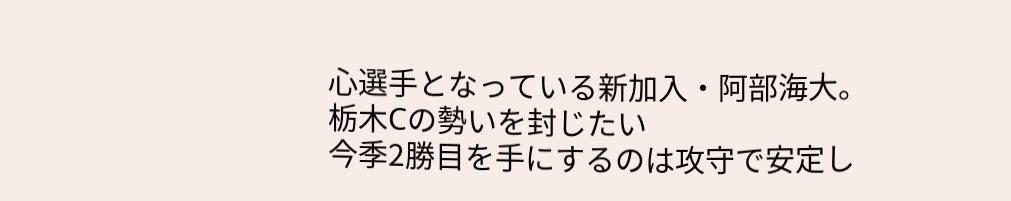心選手となっている新加入・阿部海大。栃木Cの勢いを封じたい
今季2勝目を手にするのは攻守で安定し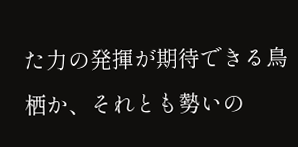た力の発揮が期待できる鳥栖か、それとも勢いの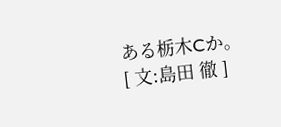ある栃木Cか。
[ 文:島田 徹 ]